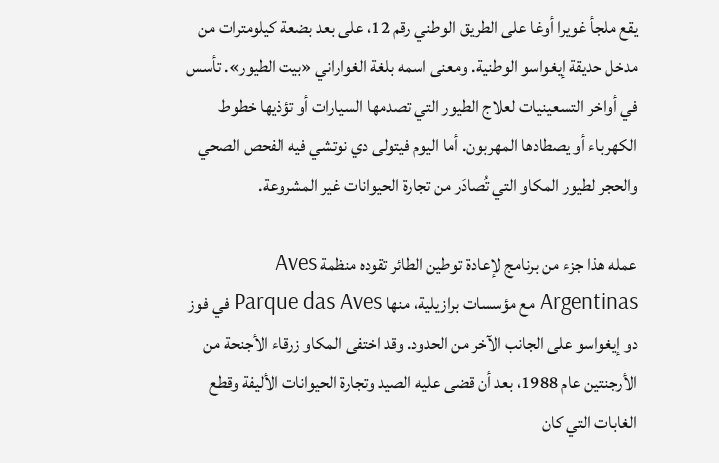يقع ملجأ غويرا أوغا على الطريق الوطني رقم 12، على بعد بضعة كيلومترات من مدخل حديقة إيغواسو الوطنية. ومعنى اسمه بلغة الغواراني «بيت الطيور». تأسس في أواخر التسعينيات لعلاج الطيور التي تصدمها السيارات أو تؤذيها خطوط الكهرباء أو يصطادها المهربون. أما اليوم فيتولى دي نوتشي فيه الفحص الصحي والحجر لطيور المكاو التي تُصادَر من تجارة الحيوانات غير المشروعة.

عمله هذا جزء من برنامج لإعادة توطين الطائر تقوده منظمة Aves Argentinas مع مؤسسات برازيلية، منها Parque das Aves في فوز دو إيغواسو على الجانب الآخر من الحدود. وقد اختفى المكاو زرقاء الأجنحة من الأرجنتين عام 1988، بعد أن قضى عليه الصيد وتجارة الحيوانات الأليفة وقطع الغابات التي كان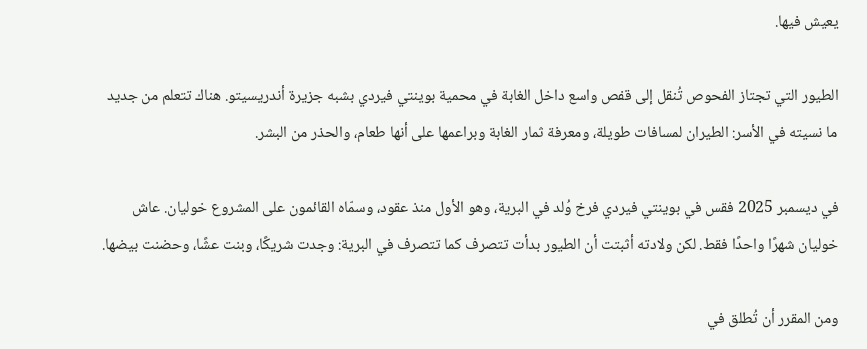يعيش فيها.

الطيور التي تجتاز الفحوص تُنقل إلى قفص واسع داخل الغابة في محمية بوينتي فيردي بشبه جزيرة أندريسيتو. هناك تتعلم من جديد ما نسيته في الأسر: الطيران لمسافات طويلة، ومعرفة ثمار الغابة وبراعمها على أنها طعام، والحذر من البشر.

في ديسمبر 2025 فقس في بوينتي فيردي فرخ وُلد في البرية، وهو الأول منذ عقود، وسمّاه القائمون على المشروع خوليان. عاش خوليان شهرًا واحدًا فقط. لكن ولادته أثبتت أن الطيور بدأت تتصرف كما تتصرف في البرية: وجدت شريكًا، وبنت عشًا، وحضنت بيضها.

ومن المقرر أن تُطلق في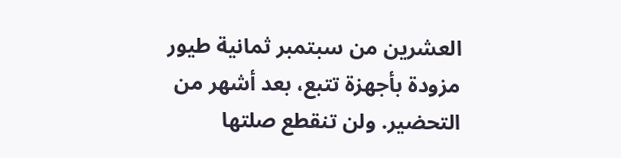العشرين من سبتمبر ثمانية طيور مزودة بأجهزة تتبع، بعد أشهر من التحضير. ولن تنقطع صلتها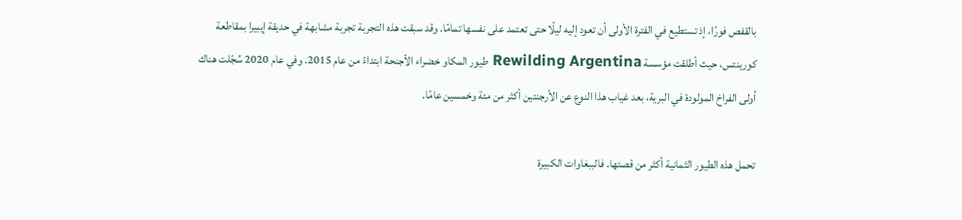بالقفص فورًا، إذ تستطيع في الفترة الأولى أن تعود إليه ليلًا حتى تعتمد على نفسها تمامًا. وقد سبقت هذه التجربة تجربة مشابهة في حديقة إيبيرا بمقاطعة كورينتس، حيث أطلقت مؤسسة Rewilding Argentina طيور المكاو خضراء الأجنحة ابتداءً من عام 2015. وفي عام 2020 سُجّلت هناك أولى الفراخ المولودة في البرية، بعد غياب هذا النوع عن الأرجنتين أكثر من مئة وخمسين عامًا.

تحمل هذه الطيور الثمانية أكثر من قصتها. فالببغاوات الكبيرة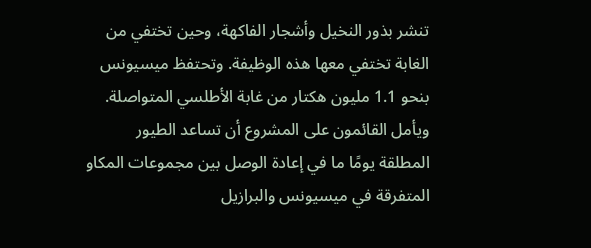تنشر بذور النخيل وأشجار الفاكهة، وحين تختفي من الغابة تختفي معها هذه الوظيفة. وتحتفظ ميسيونس بنحو 1.1 مليون هكتار من غابة الأطلسي المتواصلة. ويأمل القائمون على المشروع أن تساعد الطيور المطلقة يومًا ما في إعادة الوصل بين مجموعات المكاو المتفرقة في ميسيونس والبرازيل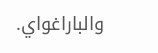والباراغواي.